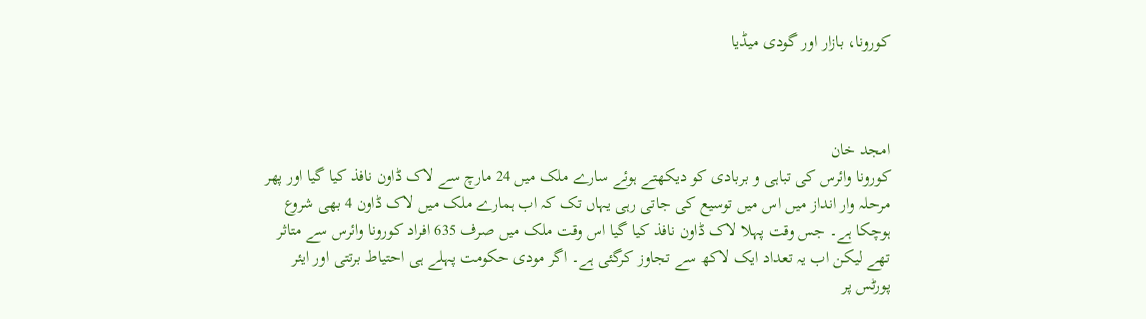کورونا، بازار اور گودی میڈیا



امجد خان
کورونا وائرس کی تباہی و بربادی کو دیکھتے ہوئے سارے ملک میں 24 مارچ سے لاک ڈاون نافذ کیا گیا اور پھر مرحلہ وار انداز میں اس میں توسیع کی جاتی رہی یہاں تک کہ اب ہمارے ملک میں لاک ڈاون 4 بھی شروع ہوچکا ہے۔ جس وقت پہلا لاک ڈاون نافذ کیا گیا اس وقت ملک میں صرف 635 افراد کورونا وائرس سے متاثر تھے لیکن اب یہ تعداد ایک لاکھ سے تجاوز کرگئی ہے۔ اگر مودی حکومت پہلے ہی احتیاط برتتی اور ایئر پورٹس پر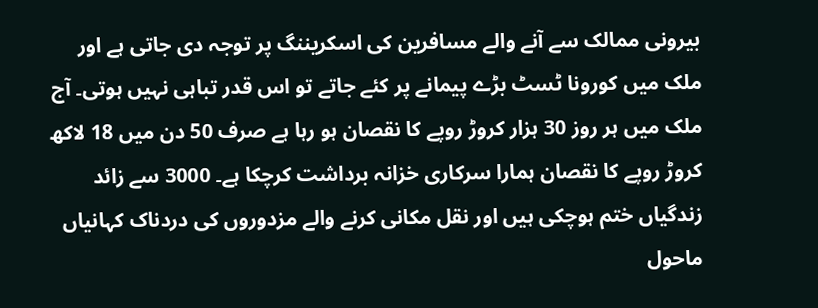بیرونی ممالک سے آنے والے مسافرین کی اسکریننگ پر توجہ دی جاتی ہے اور ملک میں کورونا ٹسٹ بڑے پیمانے پر کئے جاتے تو اس قدر تباہی نہیں ہوتی۔ آج ملک میں ہر روز 30 ہزار کروڑ روپے کا نقصان ہو رہا ہے صرف 50 دن میں 18 لاکھ کروڑ روپے کا نقصان ہمارا سرکاری خزانہ برداشت کرچکا ہے۔ 3000 سے زائد زندگیاں ختم ہوچکی ہیں اور نقل مکانی کرنے والے مزدوروں کی دردناک کہانیاں ماحول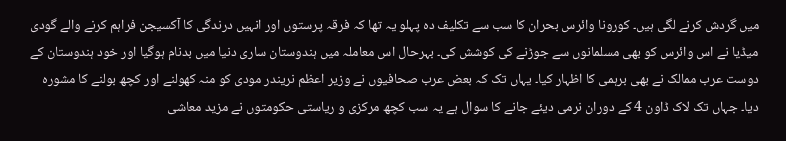میں گردش کرنے لگی ہیں۔ کورونا وائرس بحران کا سب سے تکلیف دہ پہلو یہ تھا کہ فرقہ پرستوں اور انہیں درندگی کا آکسیجن فراہم کرنے والے گودی میڈیا نے اس وائرس کو بھی مسلمانوں سے جوڑنے کی کوشش کی۔ بہرحال اس معاملہ میں ہندوستان ساری دنیا میں بدنام ہوگیا اور خود ہندوستان کے دوست عرب ممالک نے بھی برہمی کا اظہار کیا۔ یہاں تک کہ بعض عرب صحافیوں نے وزیر اعظم نریندر مودی کو منہ کھولنے اور کچھ بولنے کا مشورہ دیا۔ جہاں تک لاک ڈاون 4 کے دوران نرمی دیئے جانے کا سوال ہے یہ سب کچھ مرکزی و ریاستی حکومتوں نے مزید معاشی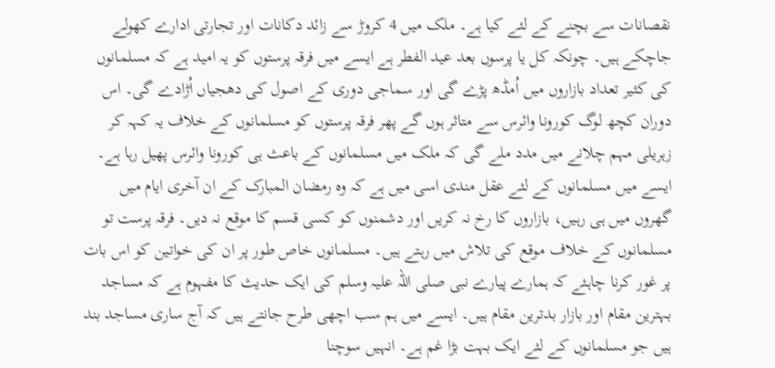نقصانات سے بچنے کے لئے کیا ہے۔ ملک میں 4 کروڑ سے زائد دکانات اور تجارتی ادارے کھولے جاچکے ہیں۔ چونکہ کل یا پرسوں بعد عید الفطر ہے ایسے میں فرقہ پرستوں کو یہ امید ہے کہ مسلمانوں کی کثیر تعداد بازاروں میں اُمڈھ پڑے گی اور سماجی دوری کے اصول کی دھجیاں اُڑادے گی۔ اس دوران کچھ لوگ کورونا وائرس سے متاثر ہوں گے پھر فرقہ پرستوں کو مسلمانوں کے خلاف یہ کہہ کر زہریلی مہم چلانے میں مدد ملے گی کہ ملک میں مسلمانوں کے باعث ہی کورونا وائرس پھیل رہا ہے۔ ایسے میں مسلمانوں کے لئے عقل مندی اسی میں ہے کہ وہ رمضان المبارک کے ان آخری ایام میں گھروں میں ہی رہیں، بازاروں کا رخ نہ کریں اور دشمنوں کو کسی قسم کا موقع نہ دیں۔ فرقہ پرست تو مسلمانوں کے خلاف موقع کی تلاش میں رہتے ہیں۔ مسلمانوں خاص طور پر ان کی خواتین کو اس بات پر غور کرنا چاہئے کہ ہمارے پیارے نبی صلی اللہ علیہ وسلم کی ایک حدیث کا مفہوم ہے کہ مساجد بہترین مقام اور بازار بدترین مقام ہیں۔ ایسے میں ہم سب اچھی طرح جانتے ہیں کہ آج ساری مساجد بند ہیں جو مسلمانوں کے لئے ایک بہت بڑا غم ہے۔ انہیں سوچنا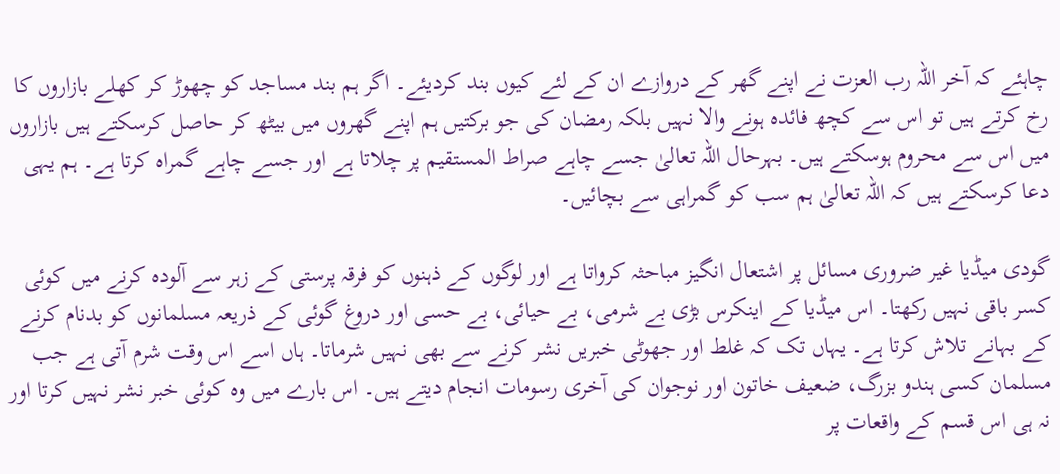چاہئے کہ آخر اللہ رب العزت نے اپنے گھر کے دروازے ان کے لئے کیوں بند کردیئے۔ اگر ہم بند مساجد کو چھوڑ کر کھلے بازاروں کا رخ کرتے ہیں تو اس سے کچھ فائدہ ہونے والا نہیں بلکہ رمضان کی جو برکتیں ہم اپنے گھروں میں بیٹھ کر حاصل کرسکتے ہیں بازاروں میں اس سے محروم ہوسکتے ہیں۔ بہرحال اللہ تعالیٰ جسے چاہے صراط المستقیم پر چلاتا ہے اور جسے چاہے گمراہ کرتا ہے۔ ہم یہی دعا کرسکتے ہیں کہ اللہ تعالیٰ ہم سب کو گمراہی سے بچائیں۔

گودی میڈیا غیر ضروری مسائل پر اشتعال انگیز مباحثہ کرواتا ہے اور لوگوں کے ذہنوں کو فرقہ پرستی کے زہر سے آلودہ کرنے میں کوئی کسر باقی نہیں رکھتا۔ اس میڈیا کے اینکرس بڑی بے شرمی، بے حیائی، بے حسی اور دروغ گوئی کے ذریعہ مسلمانوں کو بدنام کرنے کے بہانے تلاش کرتا ہے۔ یہاں تک کہ غلط اور جھوٹی خبریں نشر کرنے سے بھی نہیں شرماتا۔ ہاں اسے اس وقت شرم آتی ہے جب مسلمان کسی ہندو بزرگ، ضعیف خاتون اور نوجوان کی آخری رسومات انجام دیتے ہیں۔ اس بارے میں وہ کوئی خبر نشر نہیں کرتا اور نہ ہی اس قسم کے واقعات پر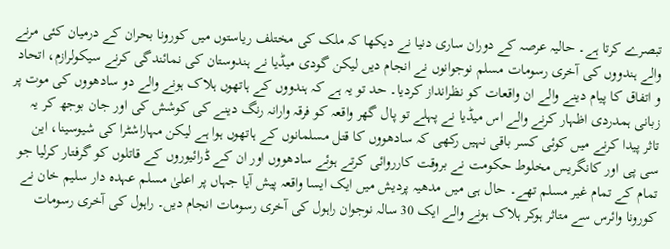تبصرے کرتا ہے۔ حالیہ عرصہ کے دوران ساری دنیا نے دیکھا کہ ملک کی مختلف ریاستوں میں کورونا بحران کے درمیان کئی مرنے والے ہندووں کی آخری رسومات مسلم نوجوانوں نے انجام دیں لیکن گودی میڈیا نے ہندوستان کی نمائندگی کرنے سیکولرازم، اتحاد و اتفاق کا پیام دینے والے ان واقعات کو نظرانداز کردیا۔ حد تو یہ ہے کہ ہندووں کے ہاتھوں ہلاک ہونے والے دو سادھووں کی موت پر زبانی ہمدردی اظہار کرنے والے اس میڈیا نے پہلے تو پال گھر واقعہ کو فرقہ وارانہ رنگ دینے کی کوشش کی اور جان بوجھ کر یہ تاثر پیدا کرنے میں کوئی کسر باقی نہیں رکھی کہ سادھووں کا قتل مسلمانوں کے ہاتھوں ہوا ہے لیکن مہاراشٹرا کی شیوسینا، این سی پی اور کانگریس مخلوط حکومت نے بروقت کارروائی کرتے ہوئے سادھووں اور ان کے ڈرائیوروں کے قاتلوں کو گرفتار کرلیا جو تمام کے تمام غیر مسلم تھے۔ حال ہی میں مدھیہ پردیش میں ایک ایسا واقعہ پیش آیا جہاں پر اعلیٰ مسلم عہدہ دار سلیم خان نے کورونا وائرس سے متاثر ہوکر ہلاک ہونے والے ایک 30 سالہ نوجوان راہول کی آخری رسومات انجام دیں۔ راہول کی آخری رسومات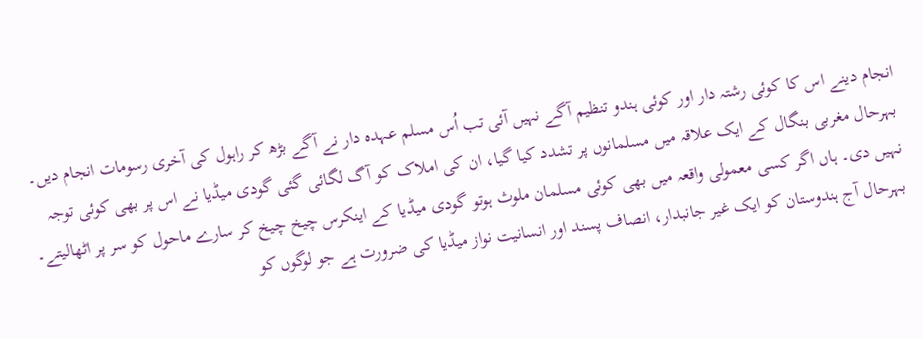انجام دینے اس کا کوئی رشتہ دار اور کوئی ہندو تنظیم آگے نہیں آئی تب اُس مسلم عہدہ دار نے آگے بڑھ کر راہول کی آخری رسومات انجام دیں۔ بہرحال مغربی بنگال کے ایک علاقہ میں مسلمانوں پر تشدد کیا گیا، ان کی املاک کو آگ لگائی گئی گودی میڈیا نے اس پر بھی کوئی توجہ نہیں دی۔ ہاں اگر کسی معمولی واقعہ میں بھی کوئی مسلمان ملوث ہوتو گودی میڈیا کے اینکرس چیخ چیخ کر سارے ماحول کو سر پر اٹھالیتے۔ بہرحال آج ہندوستان کو ایک غیر جانبدار، انصاف پسند اور انسانیت نواز میڈیا کی ضرورت ہے جو لوگوں کو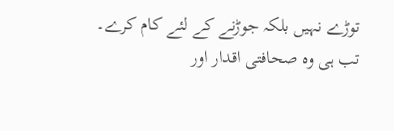توڑے نہیں بلکہ جوڑنے کے لئے کام کرے۔ تب ہی وہ صحافتی اقدار اور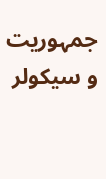جمہوریت و سیکولر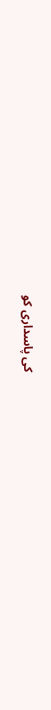کی پاسداری کو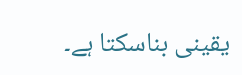یقینی بناسکتا ہے۔